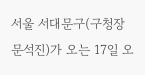서울 서대문구(구청장 문석진)가 오는 17일 오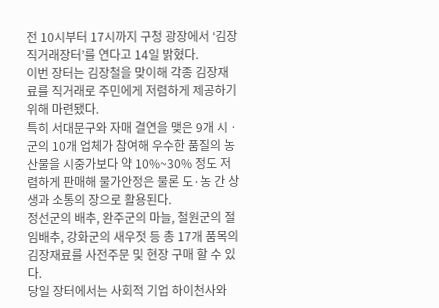전 10시부터 17시까지 구청 광장에서 ‘김장 직거래장터’를 연다고 14일 밝혔다.
이번 장터는 김장철을 맞이해 각종 김장재료를 직거래로 주민에게 저렴하게 제공하기 위해 마련됐다.
특히 서대문구와 자매 결연을 맺은 9개 시ㆍ군의 10개 업체가 참여해 우수한 품질의 농산물을 시중가보다 약 10%~30% 정도 저렴하게 판매해 물가안정은 물론 도·농 간 상생과 소통의 장으로 활용된다.
정선군의 배추, 완주군의 마늘, 철원군의 절임배추, 강화군의 새우젓 등 총 17개 품목의 김장재료를 사전주문 및 현장 구매 할 수 있다.
당일 장터에서는 사회적 기업 하이천사와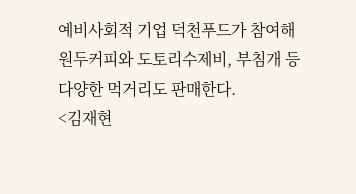예비사회적 기업 덕천푸드가 참여해 원두커피와 도토리수제비, 부침개 등 다양한 먹거리도 판매한다.
<김재현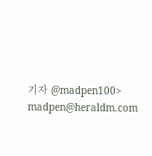기자 @madpen100> madpen@heraldm.com